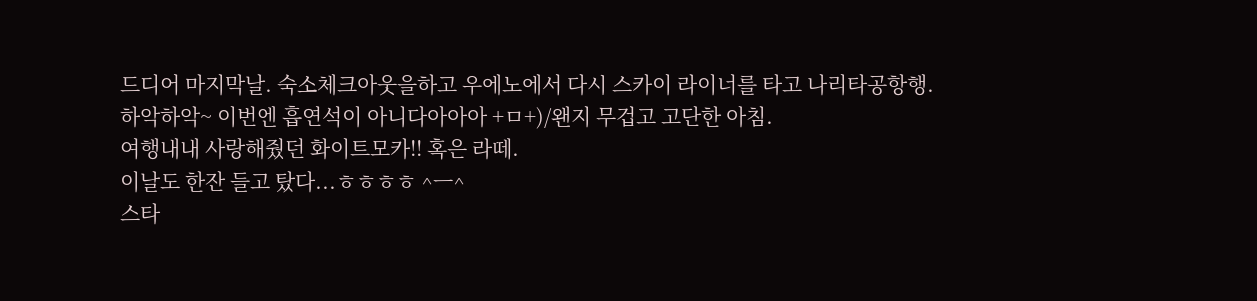드디어 마지막날. 숙소체크아웃을하고 우에노에서 다시 스카이 라이너를 타고 나리타공항행.
하악하악~ 이번엔 흡연석이 아니다아아아 +ㅁ+)/왠지 무겁고 고단한 아침.
여행내내 사랑해줬던 화이트모카!! 혹은 라떼.
이날도 한잔 들고 탔다...ㅎㅎㅎㅎ ^ㅡ^
스타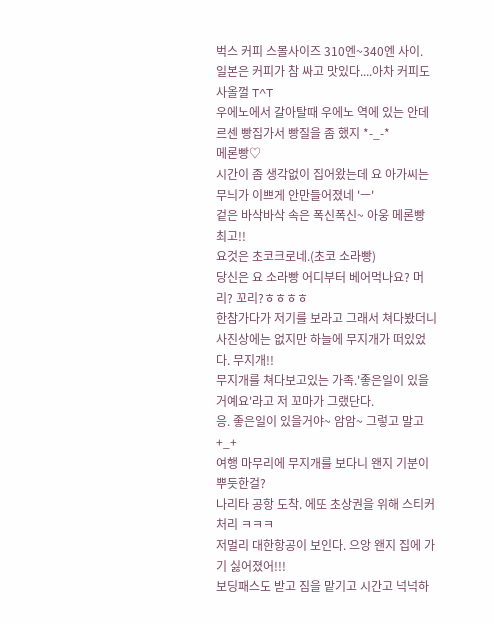벅스 커피 스몰사이즈 310엔~340엔 사이.
일본은 커피가 참 싸고 맛있다....아차 커피도 사올껄 T^T
우에노에서 갈아탈때 우에노 역에 있는 안데르센 빵집가서 빵질을 좀 했지 *-_-*
메론빵♡
시간이 좀 생각없이 집어왔는데 요 아가씨는 무늬가 이쁘게 안만들어졌네 'ㅡ'
겉은 바삭바삭 속은 폭신폭신~ 아웅 메론빵 최고!!
요것은 초코크로네.(초코 소라빵)
당신은 요 소라빵 어디부터 베어먹나요? 머리? 꼬리?ㅎㅎㅎㅎ
한참가다가 저기를 보라고 그래서 쳐다봤더니 사진상에는 없지만 하늘에 무지개가 떠있었다. 무지개!!
무지개를 쳐다보고있는 가족.'좋은일이 있을거예요'라고 저 꼬마가 그랬단다.
응. 좋은일이 있을거야~ 암암~ 그렇고 말고 +_+
여행 마무리에 무지개를 보다니 왠지 기분이 뿌듯한걸?
나리타 공항 도착. 에또 초상권을 위해 스티커 처리 ㅋㅋㅋ
저멀리 대한항공이 보인다. 으앙 왠지 집에 가기 싫어졌어!!!
보딩패스도 받고 짐을 맡기고 시간고 넉넉하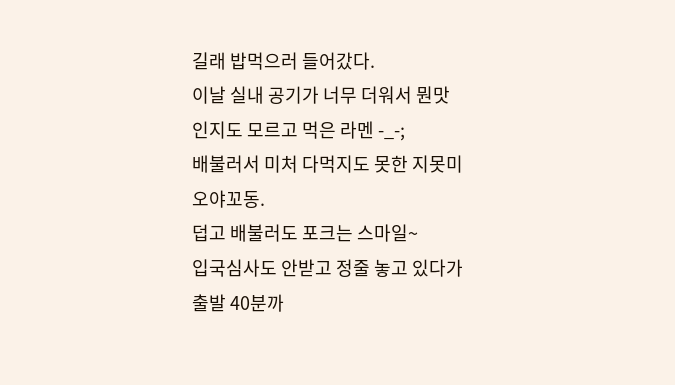길래 밥먹으러 들어갔다.
이날 실내 공기가 너무 더워서 뭔맛인지도 모르고 먹은 라멘 -_-;
배불러서 미처 다먹지도 못한 지못미 오야꼬동.
덥고 배불러도 포크는 스마일~
입국심사도 안받고 정줄 놓고 있다가 출발 40분까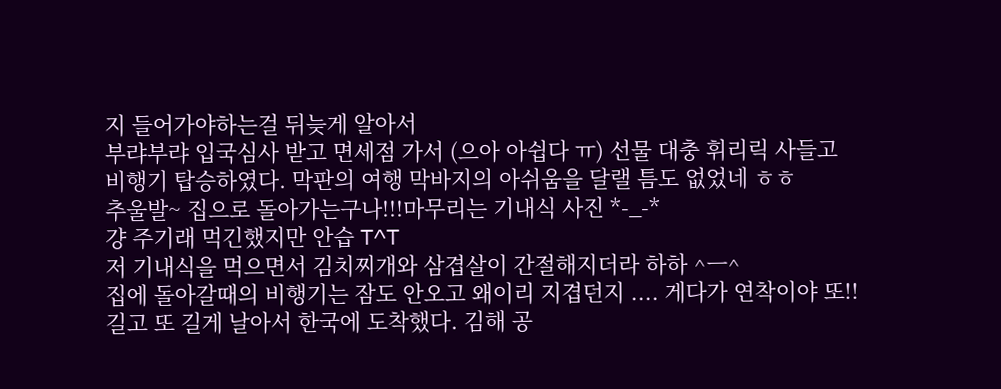지 들어가야하는걸 뒤늦게 알아서
부랴부랴 입국심사 받고 면세점 가서 (으아 아쉽다 ㅠ) 선물 대충 휘리릭 사들고
비행기 탑승하였다. 막판의 여행 막바지의 아쉬움을 달랠 틈도 없었네 ㅎㅎ
추울발~ 집으로 돌아가는구나!!!마무리는 기내식 사진 *-_-*
걍 주기래 먹긴했지만 안습 T^T
저 기내식을 먹으면서 김치찌개와 삼겹살이 간절해지더라 하하 ^ㅡ^
집에 돌아갈때의 비행기는 잠도 안오고 왜이리 지겹던지 .... 게다가 연착이야 또!!
길고 또 길게 날아서 한국에 도착했다. 김해 공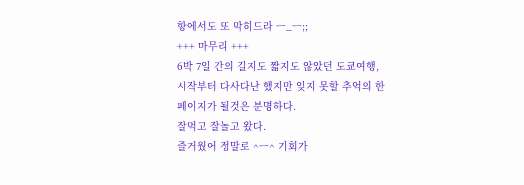항에서도 또 막히드라 ㅡ_ㅡ;;
+++ 마무리 +++
6박 7일 간의 길지도 짧지도 않았던 도쿄여행,
시작부터 다사다난 했지만 잊지 못할 추억의 한페이지가 될것은 분명하다.
잘먹고 잘놀고 왔다.
즐거웠어 정말로 ^ㅡ^ 기회가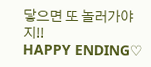닿으면 또 놀러가야지!!
HAPPY ENDING♡